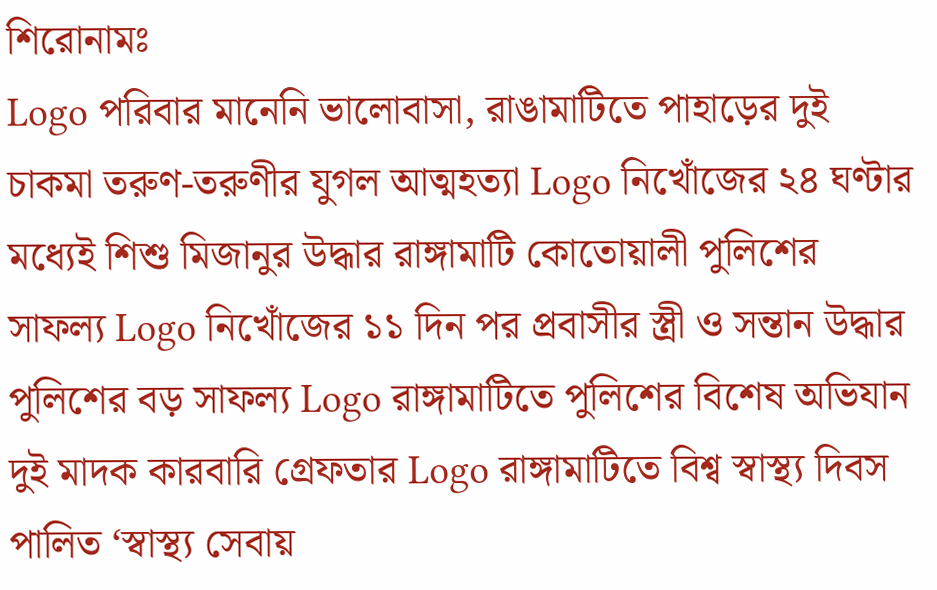শিরোনামঃ
Logo পরিবার মানেনি ভালোবাসা, রাঙামাটিতে পাহাড়ের দুই চাকমা তরুণ-তরুণীর যুগল আত্মহত্যা Logo নিখোঁজের ২৪ ঘণ্টার মধ্যেই শিশু মিজানুর উদ্ধার রাঙ্গামাটি কোতোয়ালী পুলিশের সাফল্য Logo নিখোঁজের ১১ দিন পর প্রবাসীর স্ত্রী ও সন্তান উদ্ধার পুলিশের বড় সাফল্য Logo রাঙ্গামাটিতে পুলিশের বিশেষ অভিযান দুই মাদক কারবারি গ্রেফতার Logo রাঙ্গামাটিতে বিশ্ব স্বাস্থ্য দিবস পালিত ‘স্বাস্থ্য সেবায়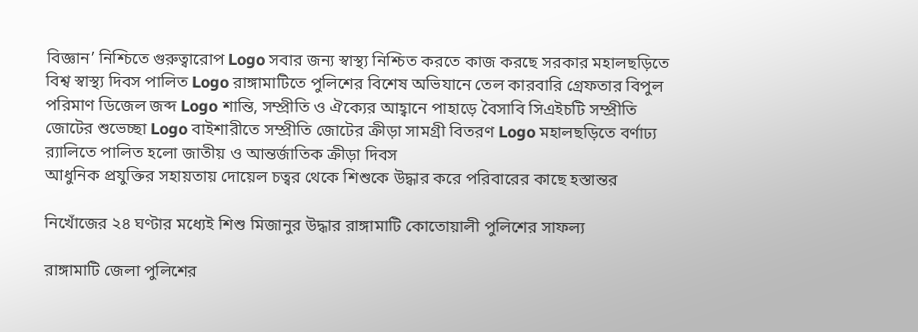বিজ্ঞান’ নিশ্চিতে গুরুত্বারোপ Logo সবার জন্য স্বাস্থ্য নিশ্চিত করতে কাজ করছে সরকার মহালছড়িতে বিশ্ব স্বাস্থ্য দিবস পালিত Logo রাঙ্গামাটিতে পুলিশের বিশেষ অভিযানে তেল কারবারি গ্রেফতার বিপুল পরিমাণ ডিজেল জব্দ Logo শান্তি, সম্প্রীতি ও ঐক্যের আহ্বানে পাহাড়ে বৈসাবি সিএইচটি সম্প্রীতি জোটের শুভেচ্ছা Logo বাইশারীতে সম্প্রীতি জোটের ক্রীড়া সামগ্রী বিতরণ Logo মহালছড়িতে বর্ণাঢ্য র‍্যালিতে পালিত হলো জাতীয় ও আন্তর্জাতিক ক্রীড়া দিবস
আধুনিক প্রযুক্তির সহায়তায় দোয়েল চত্বর থেকে শিশুকে উদ্ধার করে পরিবারের কাছে হস্তান্তর

নিখোঁজের ২৪ ঘণ্টার মধ্যেই শিশু মিজানুর উদ্ধার রাঙ্গামাটি কোতোয়ালী পুলিশের সাফল্য

রাঙ্গামাটি জেলা পুলিশের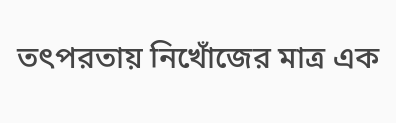তৎপরতায় নিখোঁজের মাত্র এক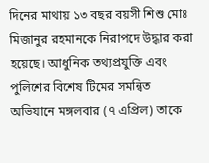দিনের মাথায় ১৩ বছর বয়সী শিশু মোঃ মিজানুর রহমানকে নিরাপদে উদ্ধার করা হয়েছে। আধুনিক তথ্যপ্রযুক্তি এবং পুলিশের বিশেষ টিমের সমন্বিত অভিযানে মঙ্গলবার (৭ এপ্রিল) তাকে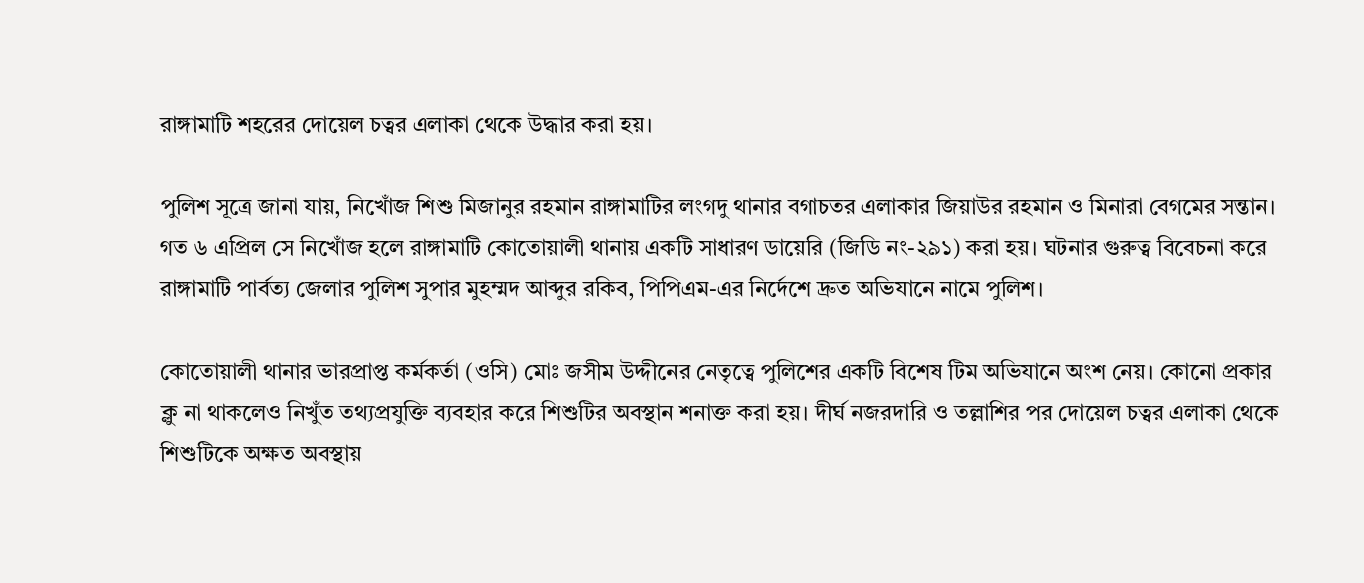রাঙ্গামাটি শহরের দোয়েল চত্বর এলাকা থেকে উদ্ধার করা হয়।

পুলিশ সূত্রে জানা যায়, নিখোঁজ শিশু মিজানুর রহমান রাঙ্গামাটির লংগদু থানার বগাচতর এলাকার জিয়াউর রহমান ও মিনারা বেগমের সন্তান। গত ৬ এপ্রিল সে নিখোঁজ হলে রাঙ্গামাটি কোতোয়ালী থানায় একটি সাধারণ ডায়েরি (জিডি নং-২৯১) করা হয়। ঘটনার গুরুত্ব বিবেচনা করে রাঙ্গামাটি পার্বত্য জেলার পুলিশ সুপার মুহম্মদ আব্দুর রকিব, পিপিএম-এর নির্দেশে দ্রুত অভিযানে নামে পুলিশ।

কোতোয়ালী থানার ভারপ্রাপ্ত কর্মকর্তা (ওসি) মোঃ জসীম উদ্দীনের নেতৃত্বে পুলিশের একটি বিশেষ টিম অভিযানে অংশ নেয়। কোনো প্রকার ক্লু না থাকলেও নিখুঁত তথ্যপ্রযুক্তি ব্যবহার করে শিশুটির অবস্থান শনাক্ত করা হয়। দীর্ঘ নজরদারি ও তল্লাশির পর দোয়েল চত্বর এলাকা থেকে শিশুটিকে অক্ষত অবস্থায়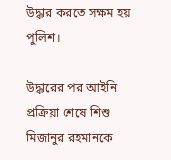উদ্ধার করতে সক্ষম হয় পুলিশ।

উদ্ধারের পর আইনি প্রক্রিয়া শেষে শিশু মিজানুর রহমানকে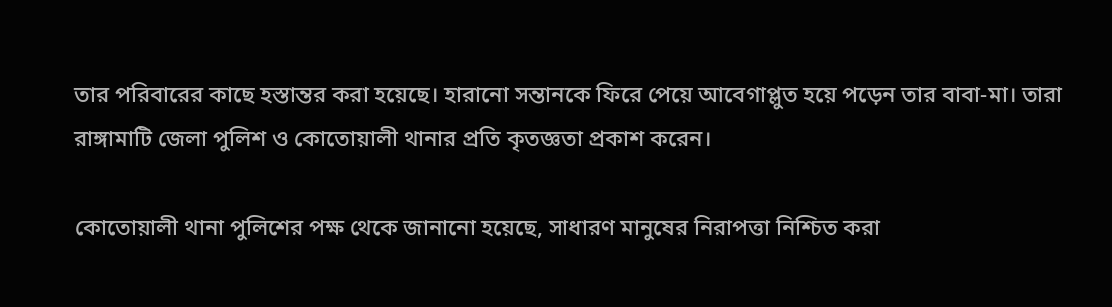তার পরিবারের কাছে হস্তান্তর করা হয়েছে। হারানো সন্তানকে ফিরে পেয়ে আবেগাপ্লুত হয়ে পড়েন তার বাবা-মা। তারা রাঙ্গামাটি জেলা পুলিশ ও কোতোয়ালী থানার প্রতি কৃতজ্ঞতা প্রকাশ করেন।

কোতোয়ালী থানা পুলিশের পক্ষ থেকে জানানো হয়েছে, সাধারণ মানুষের নিরাপত্তা নিশ্চিত করা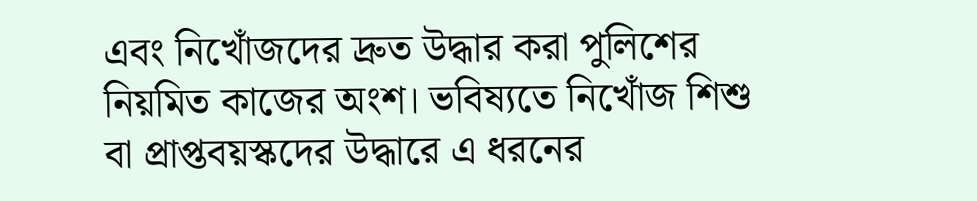এবং নিখোঁজদের দ্রুত উদ্ধার করা পুলিশের নিয়মিত কাজের অংশ। ভবিষ্যতে নিখোঁজ শিশু বা প্রাপ্তবয়স্কদের উদ্ধারে এ ধরনের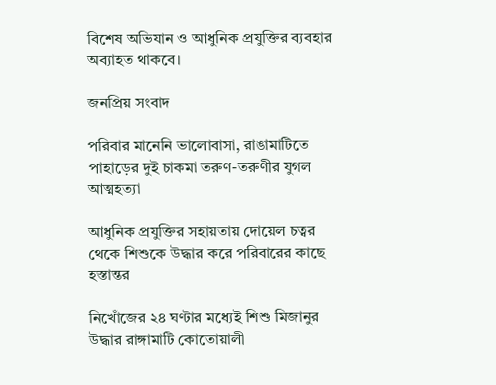বিশেষ অভিযান ও আধুনিক প্রযুক্তির ব্যবহার অব্যাহত থাকবে।

জনপ্রিয় সংবাদ

পরিবার মানেনি ভালোবাসা, রাঙামাটিতে পাহাড়ের দুই চাকমা তরুণ-তরুণীর যুগল আত্মহত্যা

আধুনিক প্রযুক্তির সহায়তায় দোয়েল চত্বর থেকে শিশুকে উদ্ধার করে পরিবারের কাছে হস্তান্তর

নিখোঁজের ২৪ ঘণ্টার মধ্যেই শিশু মিজানুর উদ্ধার রাঙ্গামাটি কোতোয়ালী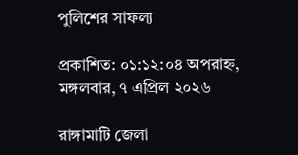পুলিশের সাফল্য

প্রকাশিত: ০১:১২:০৪ অপরাহ্ন, মঙ্গলবার, ৭ এপ্রিল ২০২৬

রাঙ্গামাটি জেলা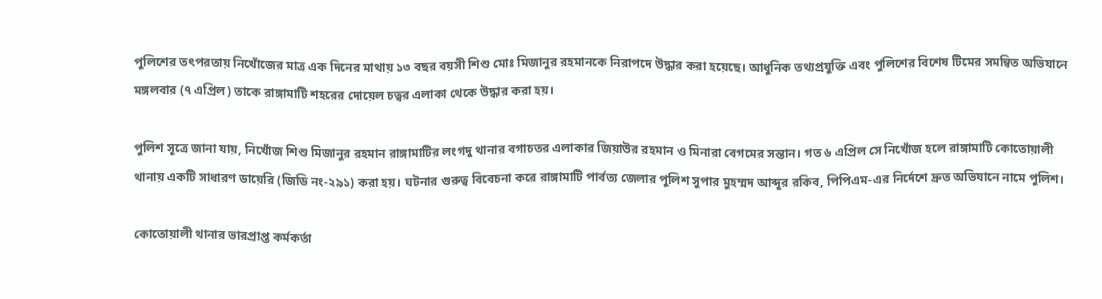পুলিশের তৎপরতায় নিখোঁজের মাত্র এক দিনের মাথায় ১৩ বছর বয়সী শিশু মোঃ মিজানুর রহমানকে নিরাপদে উদ্ধার করা হয়েছে। আধুনিক তথ্যপ্রযুক্তি এবং পুলিশের বিশেষ টিমের সমন্বিত অভিযানে মঙ্গলবার (৭ এপ্রিল) তাকে রাঙ্গামাটি শহরের দোয়েল চত্বর এলাকা থেকে উদ্ধার করা হয়।

পুলিশ সূত্রে জানা যায়, নিখোঁজ শিশু মিজানুর রহমান রাঙ্গামাটির লংগদু থানার বগাচতর এলাকার জিয়াউর রহমান ও মিনারা বেগমের সন্তান। গত ৬ এপ্রিল সে নিখোঁজ হলে রাঙ্গামাটি কোতোয়ালী থানায় একটি সাধারণ ডায়েরি (জিডি নং-২৯১) করা হয়। ঘটনার গুরুত্ব বিবেচনা করে রাঙ্গামাটি পার্বত্য জেলার পুলিশ সুপার মুহম্মদ আব্দুর রকিব, পিপিএম-এর নির্দেশে দ্রুত অভিযানে নামে পুলিশ।

কোতোয়ালী থানার ভারপ্রাপ্ত কর্মকর্তা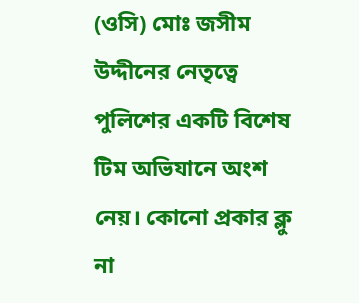(ওসি) মোঃ জসীম উদ্দীনের নেতৃত্বে পুলিশের একটি বিশেষ টিম অভিযানে অংশ নেয়। কোনো প্রকার ক্লু না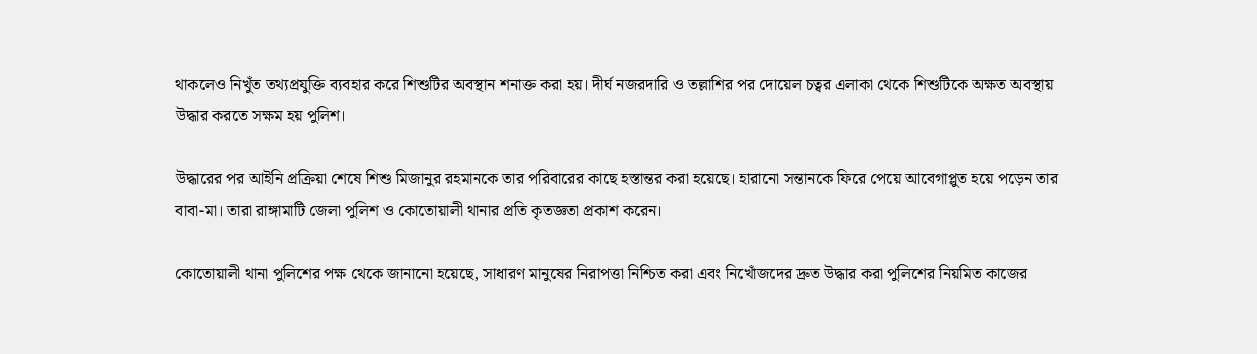থাকলেও নিখুঁত তথ্যপ্রযুক্তি ব্যবহার করে শিশুটির অবস্থান শনাক্ত করা হয়। দীর্ঘ নজরদারি ও তল্লাশির পর দোয়েল চত্বর এলাকা থেকে শিশুটিকে অক্ষত অবস্থায় উদ্ধার করতে সক্ষম হয় পুলিশ।

উদ্ধারের পর আইনি প্রক্রিয়া শেষে শিশু মিজানুর রহমানকে তার পরিবারের কাছে হস্তান্তর করা হয়েছে। হারানো সন্তানকে ফিরে পেয়ে আবেগাপ্লুত হয়ে পড়েন তার বাবা-মা। তারা রাঙ্গামাটি জেলা পুলিশ ও কোতোয়ালী থানার প্রতি কৃতজ্ঞতা প্রকাশ করেন।

কোতোয়ালী থানা পুলিশের পক্ষ থেকে জানানো হয়েছে, সাধারণ মানুষের নিরাপত্তা নিশ্চিত করা এবং নিখোঁজদের দ্রুত উদ্ধার করা পুলিশের নিয়মিত কাজের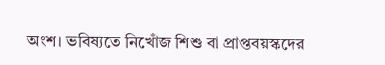অংশ। ভবিষ্যতে নিখোঁজ শিশু বা প্রাপ্তবয়স্কদের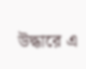উদ্ধারে এ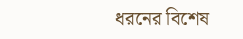ধরনের বিশেষ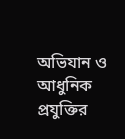অভিযান ও আধুনিক প্রযুক্তির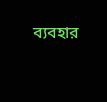ব্যবহার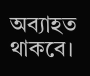অব্যাহত থাকবে।